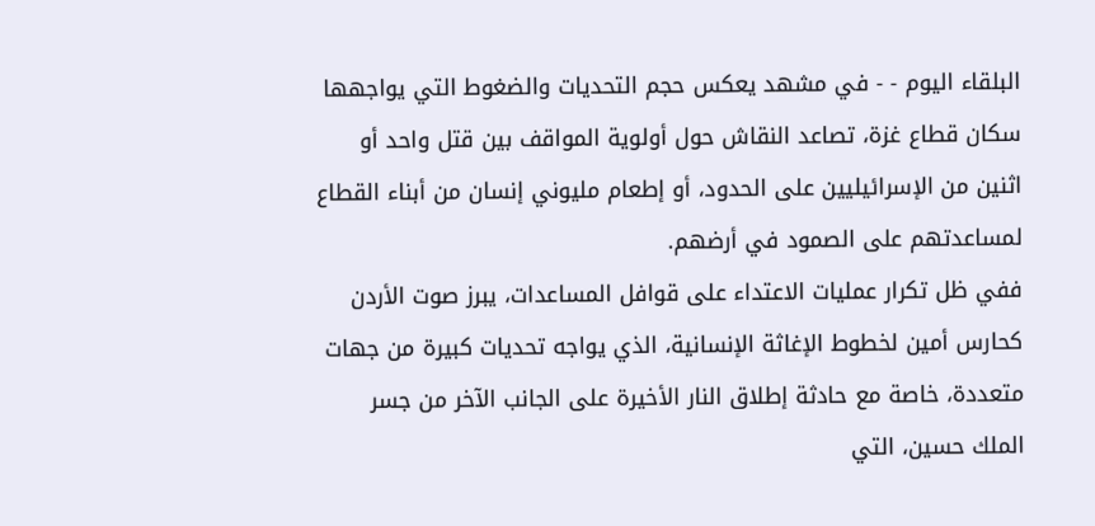البلقاء اليوم - - في مشهد يعكس حجم التحديات والضغوط التي يواجهها سكان قطاع غزة، تصاعد النقاش حول أولوية المواقف بين قتل واحد أو اثنين من الإسرائيليين على الحدود، أو إطعام مليوني إنسان من أبناء القطاع لمساعدتهم على الصمود في أرضهم.
ففي ظل تكرار عمليات الاعتداء على قوافل المساعدات، يبرز صوت الأردن كحارس أمين لخطوط الإغاثة الإنسانية، الذي يواجه تحديات كبيرة من جهات متعددة، خاصة مع حادثة إطلاق النار الأخيرة على الجانب الآخر من جسر الملك حسين، التي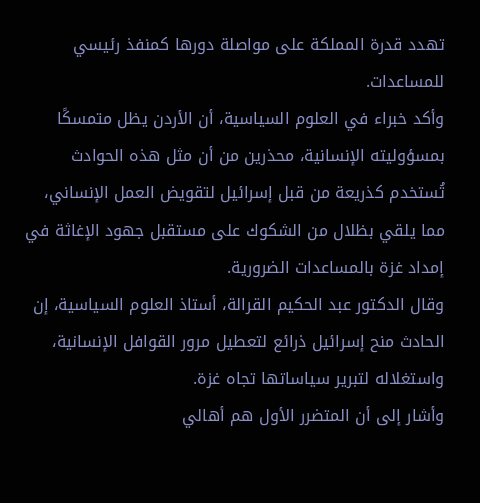تهدد قدرة المملكة على مواصلة دورها كمنفذ رئيسي للمساعدات.
وأكد خبراء في العلوم السياسية، أن الأردن يظل متمسكًا بمسؤوليته الإنسانية، محذرين من أن مثل هذه الحوادث تُستخدم كذريعة من قبل إسرائيل لتقويض العمل الإنساني، مما يلقي بظلال من الشكوك على مستقبل جهود الإغاثة في إمداد غزة بالمساعدات الضرورية.
وقال الدكتور عبد الحكيم القرالة، أستاذ العلوم السياسية، إن الحادث منح إسرائيل ذرائع لتعطيل مرور القوافل الإنسانية، واستغلاله لتبرير سياساتها تجاه غزة.
وأشار إلى أن المتضرر الأول هم أهالي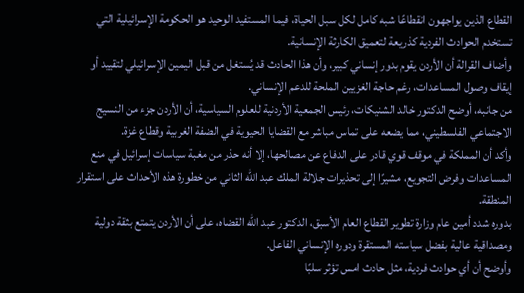القطاع الذين يواجهون انقطاعًا شبه كامل لكل سبل الحياة، فيما المستفيد الوحيد هو الحكومة الإسرائيلية التي تستخدم الحوادث الفردية كذريعة لتعميق الكارثة الإنسانية.
وأضاف القرالة أن الأردن يقوم بدور إنساني كبير، وأن هذا الحادث قد يُستغل من قبل اليمين الإسرائيلي لتقييد أو إيقاف وصول المساعدات، رغم حاجة الغزيين الملحة للدعم الإنساني.
من جانبه، أوضح الدكتور خالد الشنيكات، رئيس الجمعية الأردنية للعلوم السياسية، أن الأردن جزء من النسيج الاجتماعي الفلسطيني، مما يضعه على تماس مباشر مع القضايا الحيوية في الضفة الغربية وقطاع غزة.
وأكد أن المملكة في موقف قوي قادر على الدفاع عن مصالحها، إلا أنه حذر من مغبة سياسات إسرائيل في منع المساعدات وفرض التجويع، مشيرًا إلى تحذيرات جلالة الملك عبد الله الثاني من خطورة هذه الأحداث على استقرار المنطقة.
بدوره شدد أمين عام وزارة تطوير القطاع العام الأسبق، الدكتور عبد الله القضاه، على أن الأردن يتمتع بثقة دولية ومصداقية عالية بفضل سياسته المستقرة ودوره الإنساني الفاعل.
وأوضح أن أي حوادث فردية، مثل حادث امس تؤثر سلبًا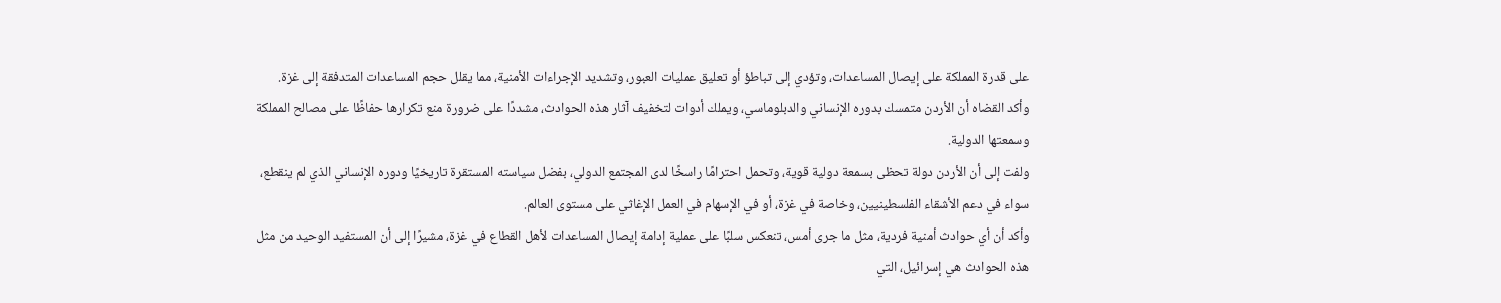على قدرة المملكة على إيصال المساعدات، وتؤدي إلى تباطؤ أو تعليق عمليات العبور، وتشديد الإجراءات الأمنية، مما يقلل حجم المساعدات المتدفقة إلى غزة.
وأكد القضاه أن الأردن متمسك بدوره الإنساني والدبلوماسي، ويملك أدوات لتخفيف آثار هذه الحوادث، مشددًا على ضرورة منع تكرارها حفاظًا على مصالح المملكة وسمعتها الدولية.
ولفت إلى أن الأردن دولة تحظى بسمعة دولية قوية، وتحمل احترامًا راسخًا لدى المجتمع الدولي، بفضل سياسته المستقرة تاريخيًا ودوره الإنساني الذي لم ينقطع، سواء في دعم الأشقاء الفلسطينيين، وخاصة في غزة، أو في الإسهام في العمل الإغاثي على مستوى العالم.
وأكد أن أي حوادث أمنية فردية، مثل ما جرى أمس، تنعكس سلبًا على عملية إدامة إيصال المساعدات لأهل القطاع في غزة، مشيرًا إلى أن المستفيد الوحيد من مثل هذه الحوادث هي إسرائيل، التي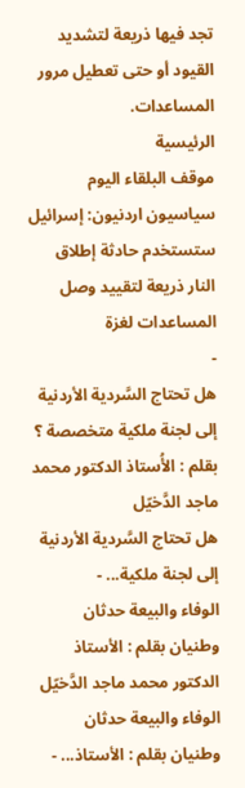تجد فيها ذريعة لتشديد القيود أو حتى تعطيل مرور المساعدات.
الرئيسية
موقف البلقاء اليوم
سياسيون اردنيون: إسرائيل ستستخدم حادثة إطلاق النار ذريعة لتقييد وصل المساعدات لغزة
-
هل تحتاج السَّردية الأردنية إلى لجنة ملكية متخصصة ؟ بقلم : الأُستاذ الدكتور محمد ماجد الدَّخيّل
هل تحتاج السَّردية الأردنية إلى لجنة ملكية... -
الوفاء والبيعة حدثان وطنيان بقلم : الأستاذ الدكتور محمد ماجد الدَّخيّل
الوفاء والبيعة حدثان وطنيان بقلم : الأستاذ... -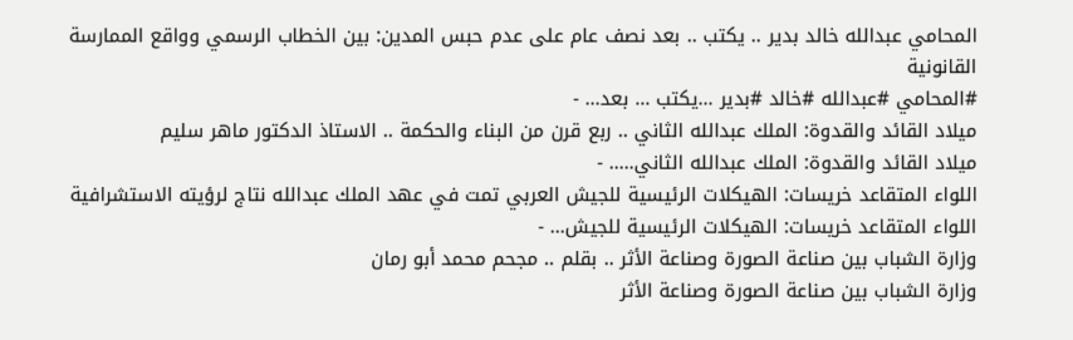المحامي عبدالله خالد بدير .. يكتب .. بعد نصف عام على عدم حبس المدين: بين الخطاب الرسمي وواقع الممارسة القانونية
#المحامي #عبدالله #خالد #بدير ...يكتب ... بعد... -
ميلاد القائد والقدوة: الملك عبدالله الثاني .. ربع قرن من البناء والحكمة .. الاستاذ الدكتور ماهر سليم
ميلاد القائد والقدوة: الملك عبدالله الثاني..... -
اللواء المتقاعد خريسات: الهيكلات الرئيسية للجيش العربي تمت في عهد الملك عبدالله نتاج لرؤيته الاستشرافية
اللواء المتقاعد خريسات: الهيكلات الرئيسية للجيش... -
وزارة الشباب بين صناعة الصورة وصناعة الأثر .. بقلم .. مجحم محمد أبو رمان
وزارة الشباب بين صناعة الصورة وصناعة الأثر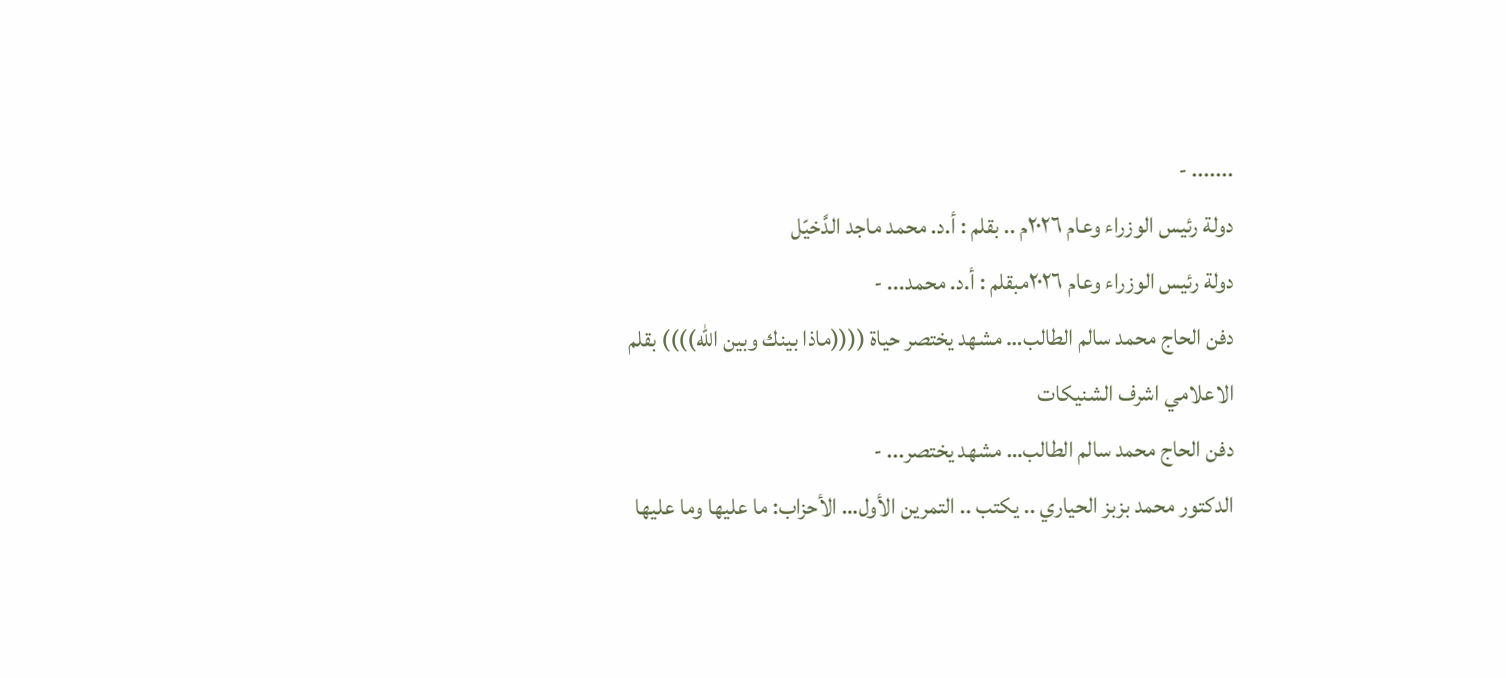....... -
دولة رئيس الوزراء وعام ٢٠٢٦م .. بقلم : أ.د. محمد ماجد الدَّخيّل
دولة رئيس الوزراء وعام ٢٠٢٦مبقلم : أ.د. محمد... -
دفن الحاج محمد سالم الطالب… مشهد يختصر حياة ((((ماذا بينك وبين الله)))) بقلم الاعلامي اشرف الشنيكات
دفن الحاج محمد سالم الطالب… مشهد يختصر... -
الدكتور محمد بزبز الحياري .. يكتب .. التمرين الأول… الأحزاب: ما عليها وما عليها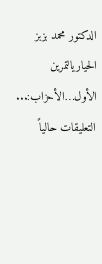الدكتور محمد بزبز الحياريالتمرين الأول…الأحزاب:...
التعليقات حالياً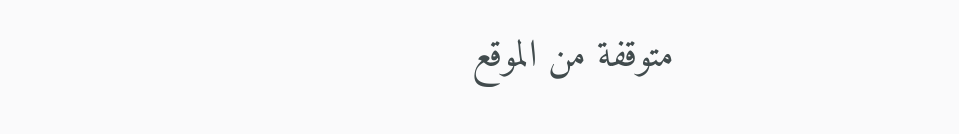متوقفة من الموقع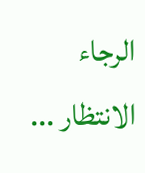الرجاء الانتظار ...